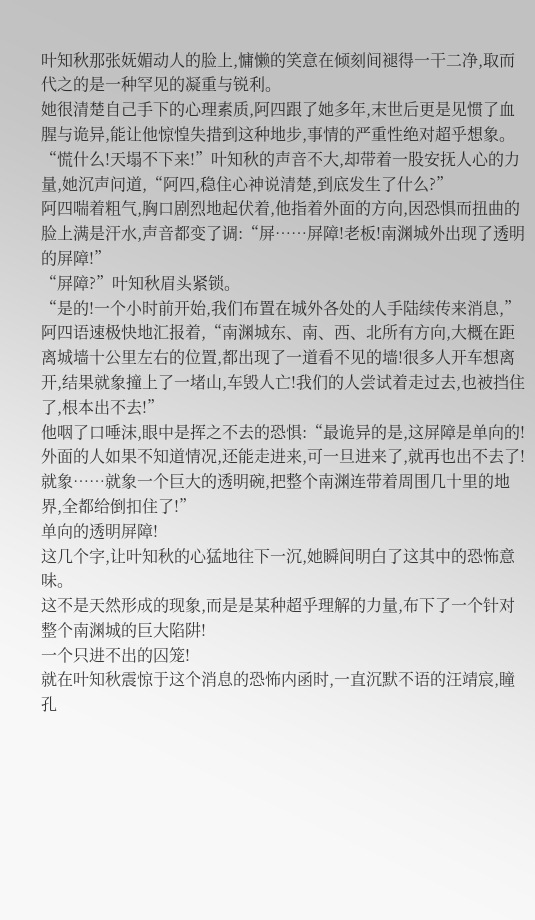叶知秋那张妩媚动人的脸上,慵懒的笑意在倾刻间褪得一干二净,取而代之的是一种罕见的凝重与锐利。
她很清楚自己手下的心理素质,阿四跟了她多年,末世后更是见惯了血腥与诡异,能让他惊惶失措到这种地步,事情的严重性绝对超乎想象。
“慌什么!天塌不下来!”叶知秋的声音不大,却带着一股安抚人心的力量,她沉声问道,“阿四,稳住心神说清楚,到底发生了什么?”
阿四喘着粗气,胸口剧烈地起伏着,他指着外面的方向,因恐惧而扭曲的脸上满是汗水,声音都变了调:“屏……屏障!老板!南渊城外出现了透明的屏障!”
“屏障?”叶知秋眉头紧锁。
“是的!一个小时前开始,我们布置在城外各处的人手陆续传来消息,”阿四语速极快地汇报着,“南渊城东、南、西、北所有方向,大概在距离城墙十公里左右的位置,都出现了一道看不见的墙!很多人开车想离开,结果就象撞上了一堵山,车毁人亡!我们的人尝试着走过去,也被挡住了,根本出不去!”
他咽了口唾沫,眼中是挥之不去的恐惧:“最诡异的是,这屏障是单向的!外面的人如果不知道情况,还能走进来,可一旦进来了,就再也出不去了!就象……就象一个巨大的透明碗,把整个南渊连带着周围几十里的地界,全都给倒扣住了!”
单向的透明屏障!
这几个字,让叶知秋的心猛地往下一沉,她瞬间明白了这其中的恐怖意味。
这不是天然形成的现象,而是是某种超乎理解的力量,布下了一个针对整个南渊城的巨大陷阱!
一个只进不出的囚笼!
就在叶知秋震惊于这个消息的恐怖内函时,一直沉默不语的汪靖宸,瞳孔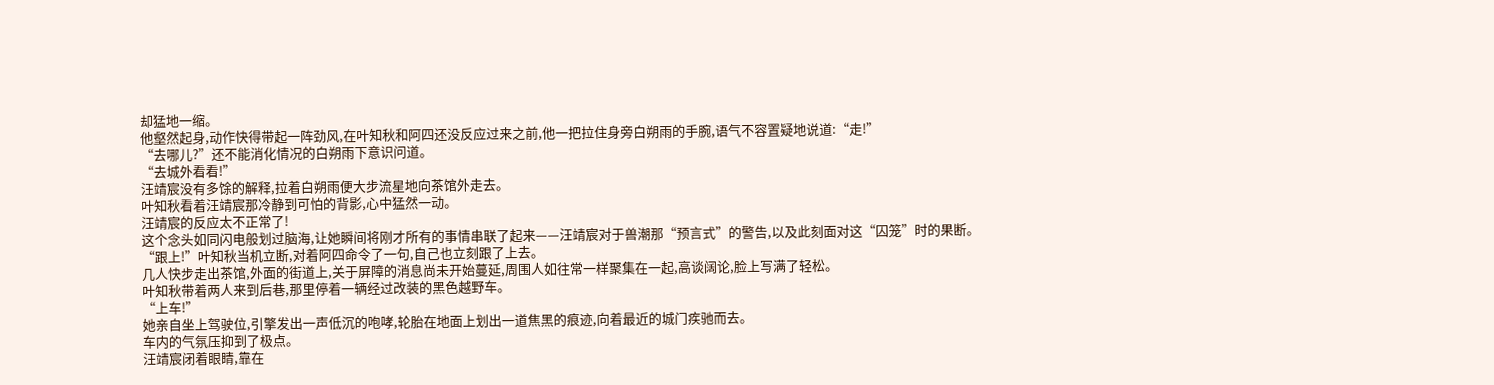却猛地一缩。
他壑然起身,动作快得带起一阵劲风,在叶知秋和阿四还没反应过来之前,他一把拉住身旁白朔雨的手腕,语气不容置疑地说道:“走!”
“去哪儿?”还不能消化情况的白朔雨下意识问道。
“去城外看看!”
汪靖宸没有多馀的解释,拉着白朔雨便大步流星地向茶馆外走去。
叶知秋看着汪靖宸那冷静到可怕的背影,心中猛然一动。
汪靖宸的反应太不正常了!
这个念头如同闪电般划过脑海,让她瞬间将刚才所有的事情串联了起来——汪靖宸对于兽潮那“预言式”的警告,以及此刻面对这“囚笼”时的果断。
“跟上!”叶知秋当机立断,对着阿四命令了一句,自己也立刻跟了上去。
几人快步走出茶馆,外面的街道上,关于屏障的消息尚未开始蔓延,周围人如往常一样聚集在一起,高谈阔论,脸上写满了轻松。
叶知秋带着两人来到后巷,那里停着一辆经过改装的黑色越野车。
“上车!”
她亲自坐上驾驶位,引擎发出一声低沉的咆哮,轮胎在地面上划出一道焦黑的痕迹,向着最近的城门疾驰而去。
车内的气氛压抑到了极点。
汪靖宸闭着眼睛,靠在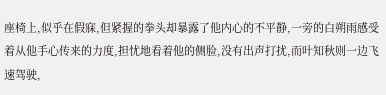座椅上,似乎在假寐,但紧握的拳头却暴露了他内心的不平静,一旁的白朔雨感受着从他手心传来的力度,担忧地看着他的侧脸,没有出声打扰,而叶知秋则一边飞速驾驶,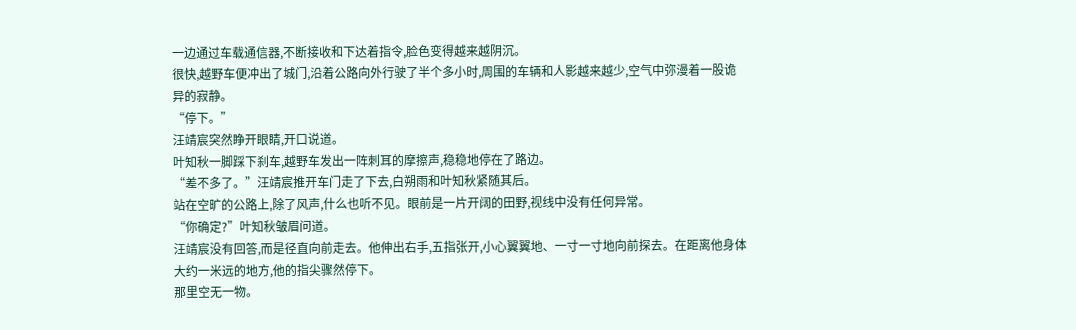一边通过车载通信器,不断接收和下达着指令,脸色变得越来越阴沉。
很快,越野车便冲出了城门,沿着公路向外行驶了半个多小时,周围的车辆和人影越来越少,空气中弥漫着一股诡异的寂静。
“停下。”
汪靖宸突然睁开眼睛,开口说道。
叶知秋一脚踩下刹车,越野车发出一阵刺耳的摩擦声,稳稳地停在了路边。
“差不多了。”汪靖宸推开车门走了下去,白朔雨和叶知秋紧随其后。
站在空旷的公路上,除了风声,什么也听不见。眼前是一片开阔的田野,视线中没有任何异常。
“你确定?”叶知秋皱眉问道。
汪靖宸没有回答,而是径直向前走去。他伸出右手,五指张开,小心翼翼地、一寸一寸地向前探去。在距离他身体大约一米远的地方,他的指尖骤然停下。
那里空无一物。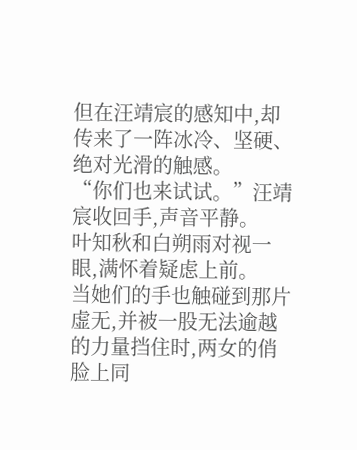但在汪靖宸的感知中,却传来了一阵冰冷、坚硬、绝对光滑的触感。
“你们也来试试。”汪靖宸收回手,声音平静。
叶知秋和白朔雨对视一眼,满怀着疑虑上前。
当她们的手也触碰到那片虚无,并被一股无法逾越的力量挡住时,两女的俏脸上同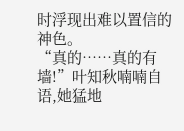时浮现出难以置信的神色。
“真的……真的有墙!”叶知秋喃喃自语,她猛地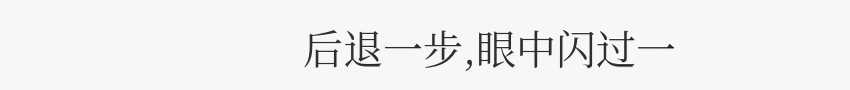后退一步,眼中闪过一